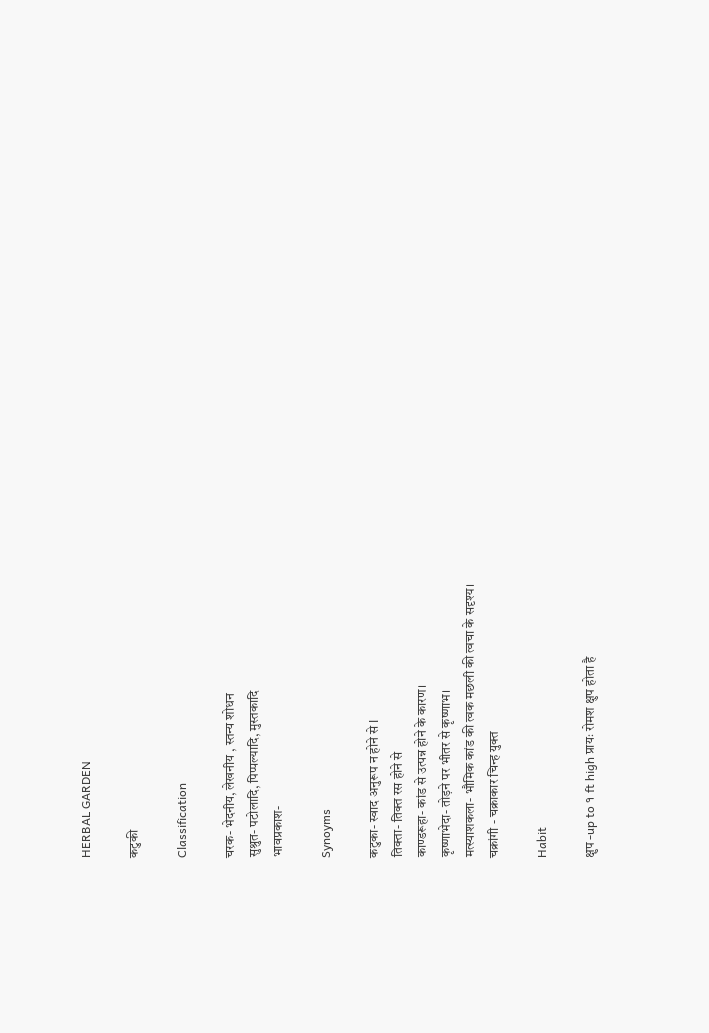HERBAL GARDEN

कटुकी

Classification

चरक- भेदनीय, लेखनीय , स्तन्य शोधन
सुश्रुत- पटोलादि, पिप्पल्यादि, मुस्तकादि
भावप्रकाश-

Synoyms

कटुका- स्वाद अनुरूप न होने से l
तिक्ता- तिक्त रस होने से
काण्डरूहा- कांड से उत्पन्न होने के कारण।
कृष्णाभेदा- तोड़ने पर भीतर से कृष्णाभ।
मत्स्याशकला- भौमिक कांड की त्वक मछली की त्वचा के सदृश्य।
चक्रांगी - चक्राकार चिन्ह युक्त

Habit

क्षुप -up to १ ft high प्रायः रोमश क्षुप होता है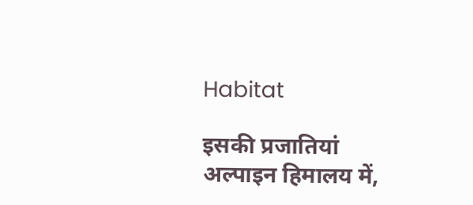Habitat

इसकी प्रजातियां अल्पाइन हिमालय में,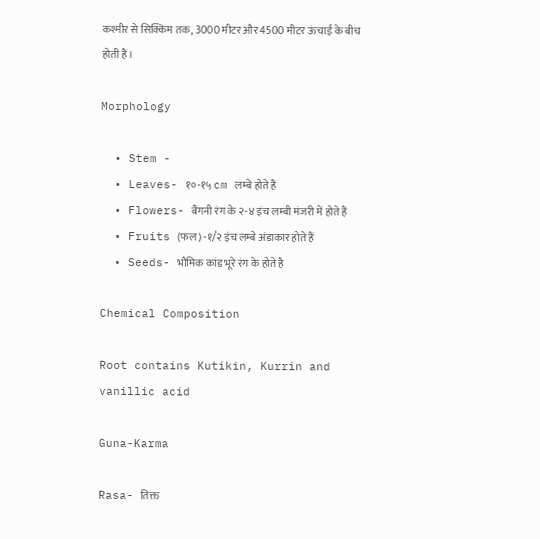कश्मीर से सिक्किम तक, 3000 मीटर और 4500 मीटर ऊंचाई के बीच होती हैं।

Morphology

  • Stem -
  • Leaves- १०-१५ cm लम्बे होते हैं
  • Flowers- बैंगनी रंग के २-४ इंच लम्बी मंजरी में होते हैं
  • Fruits (फल) -१/२ इंच लम्बे अंडाकार होते हैं
  • Seeds- भौमिक कांड भूरे रंग के होते है

Chemical Composition

Root contains Kutikin, Kurrin and vanillic acid

Guna-Karma

Rasa- तिक्त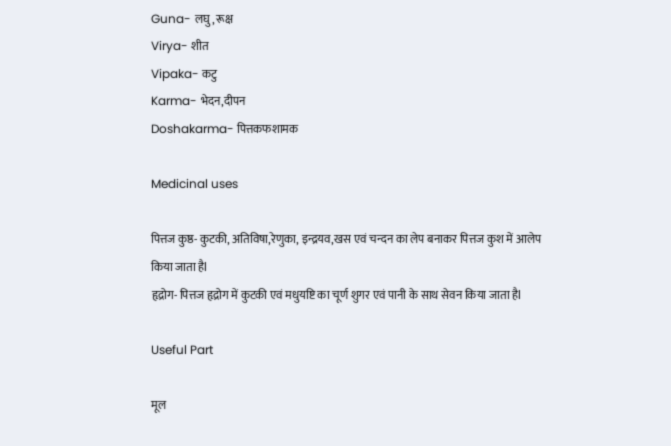Guna- लघु, रूक्ष
Virya- शीत
Vipaka- कटु
Karma- भेदन,दीपन
Doshakarma- पित्तकफशामक

Medicinal uses

पित्तज कुष्ठ- कुटकी, अतिविषा,रेणुका, इन्द्रयव,खस एवं चन्दन का लेप बनाकर पित्तज कुश में आलेप किया जाता हैl
हृद्रोग- पित्तज हृद्रोग में कुटकी एवं मधुयष्टि का चूर्ण शुगर एवं पानी के साथ सेवन किया जाता हैl

Useful Part

मूल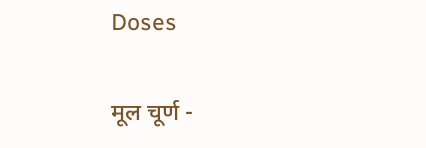Doses

मूल चूर्ण -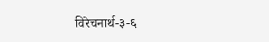विरेचनार्थ-३-६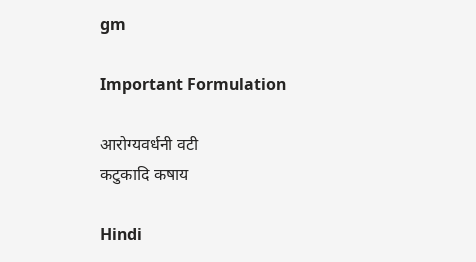gm

Important Formulation

आरोग्यवर्धनी वटी
कटुकादि कषाय

Hindi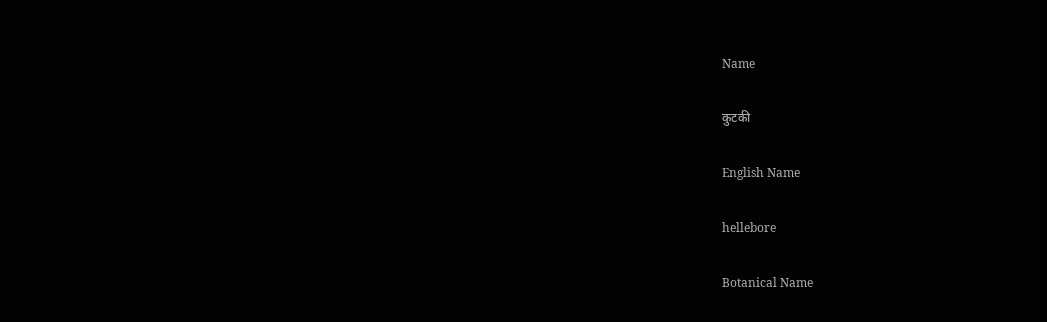Name

कुटकी

English Name

hellebore

Botanical Name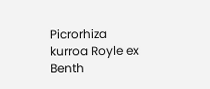Picrorhiza kurroa Royle ex Benth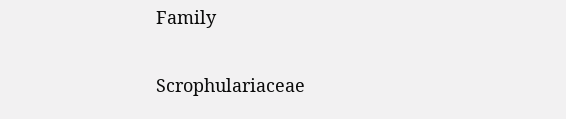Family

Scrophulariaceae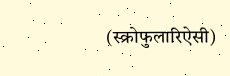(स्क्रोफुलारिऐसी)